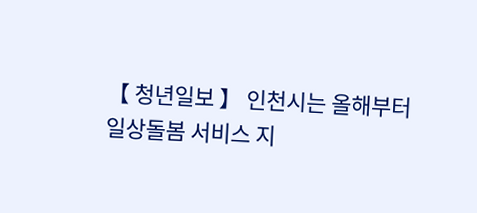【 청년일보 】 인천시는 올해부터 일상돌봄 서비스 지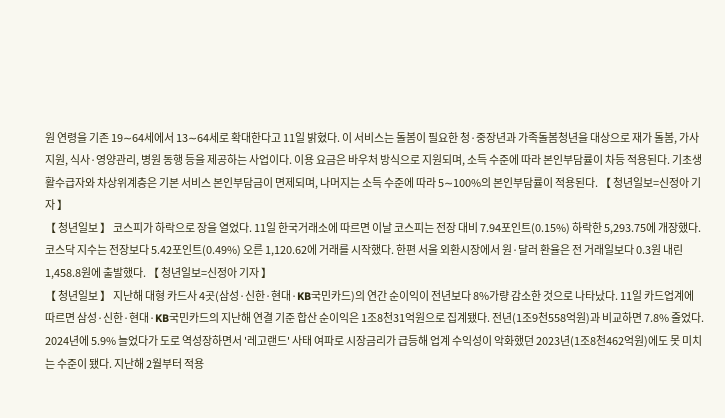원 연령을 기존 19∼64세에서 13∼64세로 확대한다고 11일 밝혔다. 이 서비스는 돌봄이 필요한 청·중장년과 가족돌봄청년을 대상으로 재가 돌봄, 가사 지원, 식사·영양관리, 병원 동행 등을 제공하는 사업이다. 이용 요금은 바우처 방식으로 지원되며, 소득 수준에 따라 본인부담률이 차등 적용된다. 기초생활수급자와 차상위계층은 기본 서비스 본인부담금이 면제되며, 나머지는 소득 수준에 따라 5∼100%의 본인부담률이 적용된다. 【 청년일보=신정아 기자 】
【 청년일보 】 코스피가 하락으로 장을 열었다. 11일 한국거래소에 따르면 이날 코스피는 전장 대비 7.94포인트(0.15%) 하락한 5,293.75에 개장했다. 코스닥 지수는 전장보다 5.42포인트(0.49%) 오른 1,120.62에 거래를 시작했다. 한편 서울 외환시장에서 원·달러 환율은 전 거래일보다 0.3원 내린 1,458.8원에 출발했다. 【 청년일보=신정아 기자 】
【 청년일보 】 지난해 대형 카드사 4곳(삼성·신한·현대·KB국민카드)의 연간 순이익이 전년보다 8%가량 감소한 것으로 나타났다. 11일 카드업계에 따르면 삼성·신한·현대·KB국민카드의 지난해 연결 기준 합산 순이익은 1조8천31억원으로 집계됐다. 전년(1조9천558억원)과 비교하면 7.8% 줄었다. 2024년에 5.9% 늘었다가 도로 역성장하면서 '레고랜드' 사태 여파로 시장금리가 급등해 업계 수익성이 악화했던 2023년(1조8천462억원)에도 못 미치는 수준이 됐다. 지난해 2월부터 적용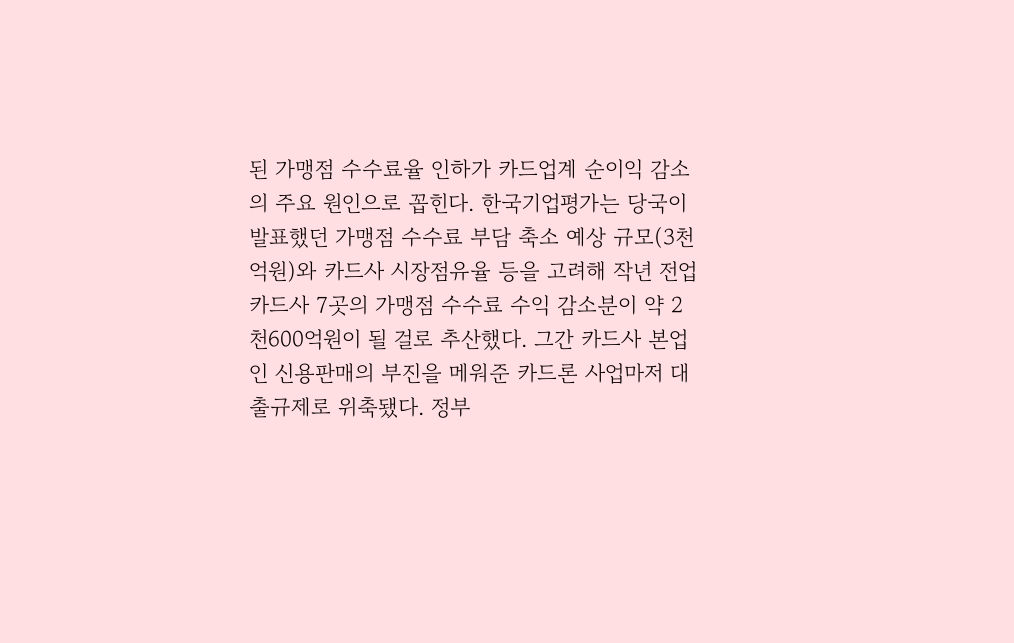된 가맹점 수수료율 인하가 카드업계 순이익 감소의 주요 원인으로 꼽힌다. 한국기업평가는 당국이 발표했던 가맹점 수수료 부담 축소 예상 규모(3천억원)와 카드사 시장점유율 등을 고려해 작년 전업카드사 7곳의 가맹점 수수료 수익 감소분이 약 2천600억원이 될 걸로 추산했다. 그간 카드사 본업인 신용판매의 부진을 메워준 카드론 사업마저 대출규제로 위축됐다. 정부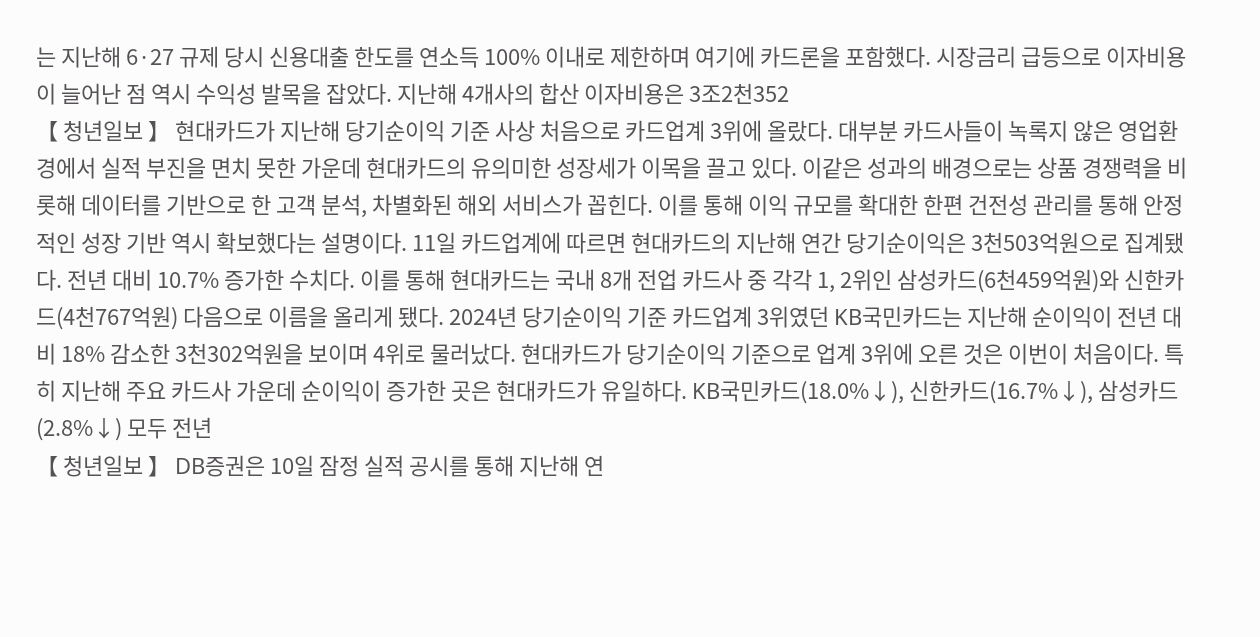는 지난해 6·27 규제 당시 신용대출 한도를 연소득 100% 이내로 제한하며 여기에 카드론을 포함했다. 시장금리 급등으로 이자비용이 늘어난 점 역시 수익성 발목을 잡았다. 지난해 4개사의 합산 이자비용은 3조2천352
【 청년일보 】 현대카드가 지난해 당기순이익 기준 사상 처음으로 카드업계 3위에 올랐다. 대부분 카드사들이 녹록지 않은 영업환경에서 실적 부진을 면치 못한 가운데 현대카드의 유의미한 성장세가 이목을 끌고 있다. 이같은 성과의 배경으로는 상품 경쟁력을 비롯해 데이터를 기반으로 한 고객 분석, 차별화된 해외 서비스가 꼽힌다. 이를 통해 이익 규모를 확대한 한편 건전성 관리를 통해 안정적인 성장 기반 역시 확보했다는 설명이다. 11일 카드업계에 따르면 현대카드의 지난해 연간 당기순이익은 3천503억원으로 집계됐다. 전년 대비 10.7% 증가한 수치다. 이를 통해 현대카드는 국내 8개 전업 카드사 중 각각 1, 2위인 삼성카드(6천459억원)와 신한카드(4천767억원) 다음으로 이름을 올리게 됐다. 2024년 당기순이익 기준 카드업계 3위였던 KB국민카드는 지난해 순이익이 전년 대비 18% 감소한 3천302억원을 보이며 4위로 물러났다. 현대카드가 당기순이익 기준으로 업계 3위에 오른 것은 이번이 처음이다. 특히 지난해 주요 카드사 가운데 순이익이 증가한 곳은 현대카드가 유일하다. KB국민카드(18.0%↓), 신한카드(16.7%↓), 삼성카드(2.8%↓) 모두 전년
【 청년일보 】 DB증권은 10일 잠정 실적 공시를 통해 지난해 연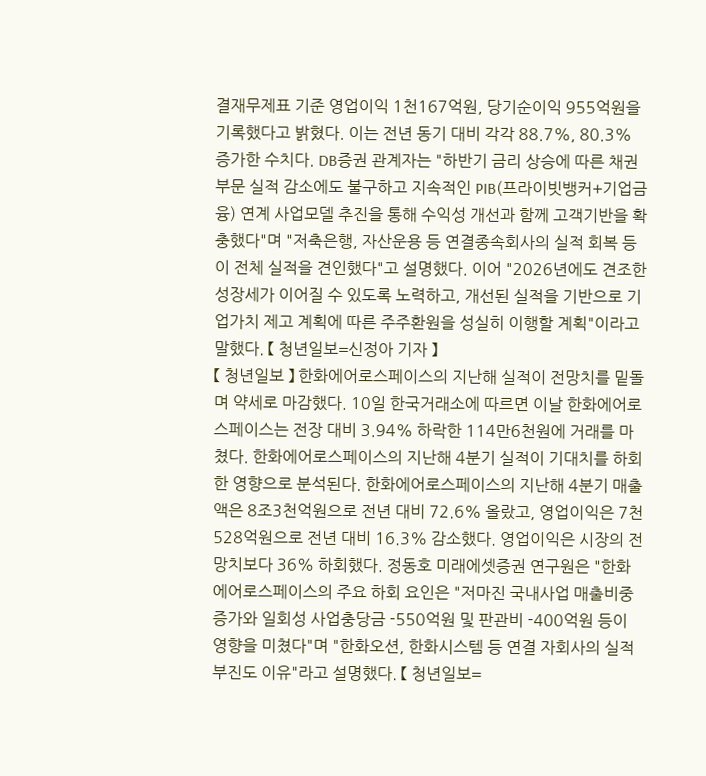결재무제표 기준 영업이익 1천167억원, 당기순이익 955억원을 기록했다고 밝혔다. 이는 전년 동기 대비 각각 88.7%, 80.3% 증가한 수치다. DB증권 관계자는 "하반기 금리 상승에 따른 채권 부문 실적 감소에도 불구하고 지속적인 PIB(프라이빗뱅커+기업금융) 연계 사업모델 추진을 통해 수익성 개선과 함께 고객기반을 확충했다"며 "저축은행, 자산운용 등 연결종속회사의 실적 회복 등이 전체 실적을 견인했다"고 설명했다. 이어 "2026년에도 견조한 성장세가 이어질 수 있도록 노력하고, 개선된 실적을 기반으로 기업가치 제고 계획에 따른 주주환원을 성실히 이행할 계획"이라고 말했다. 【 청년일보=신정아 기자 】
【 청년일보 】 한화에어로스페이스의 지난해 실적이 전망치를 밑돌며 약세로 마감했다. 10일 한국거래소에 따르면 이날 한화에어로스페이스는 전장 대비 3.94% 하락한 114만6천원에 거래를 마쳤다. 한화에어로스페이스의 지난해 4분기 실적이 기대치를 하회한 영향으로 분석된다. 한화에어로스페이스의 지난해 4분기 매출액은 8조3천억원으로 전년 대비 72.6% 올랐고, 영업이익은 7천528억원으로 전년 대비 16.3% 감소했다. 영업이익은 시장의 전망치보다 36% 하회했다. 정동호 미래에셋증권 연구원은 "한화에어로스페이스의 주요 하회 요인은 "저마진 국내사업 매출비중 증가와 일회성 사업충당금 -550억원 및 판관비 -400억원 등이 영향을 미쳤다"며 "한화오션, 한화시스템 등 연결 자회사의 실적 부진도 이유"라고 설명했다. 【 청년일보=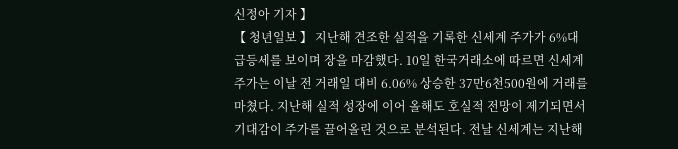신정아 기자 】
【 청년일보 】 지난해 견조한 실적을 기록한 신세계 주가가 6%대 급등세를 보이며 장을 마감했다. 10일 한국거래소에 따르면 신세계 주가는 이날 전 거래일 대비 6.06% 상승한 37만6천500원에 거래를 마쳤다. 지난해 실적 성장에 이어 올해도 호실적 전망이 제기되면서 기대감이 주가를 끌어올린 것으로 분석된다. 전날 신세계는 지난해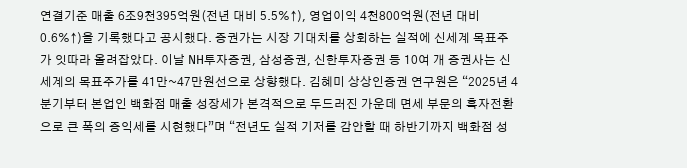연결기준 매출 6조9천395억원(전년 대비 5.5%↑), 영업이익 4천800억원(전년 대비 0.6%↑)을 기록했다고 공시했다. 증권가는 시장 기대치를 상회하는 실적에 신세계 목표주가 잇따라 올려잡았다. 이날 NH투자증권, 삼성증권, 신한투자증권 등 10여 개 증권사는 신세계의 목표주가를 41만~47만원선으로 상향했다. 김혜미 상상인증권 연구원은 “2025년 4분기부터 본업인 백화점 매출 성장세가 본격적으로 두드러진 가운데 면세 부문의 흑자전환으로 큰 폭의 증익세를 시현했다”며 “전년도 실적 기저를 감안할 때 하반기까지 백화점 성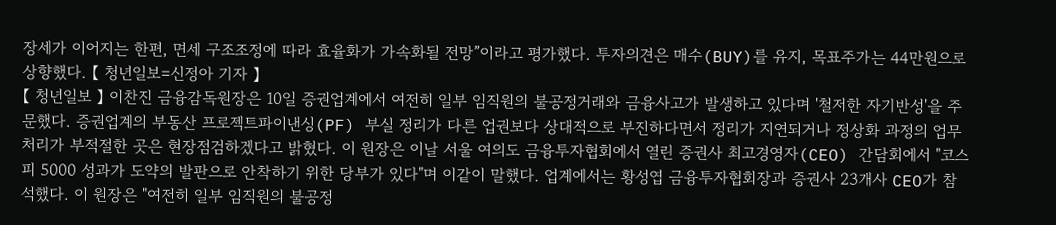장세가 이어지는 한편, 면세 구조조정에 따라 효율화가 가속화될 전망”이라고 평가했다. 투자의견은 매수(BUY)를 유지, 목표주가는 44만원으로 상향했다. 【 청년일보=신정아 기자 】
【 청년일보 】 이찬진 금융감독원장은 10일 증권업계에서 여전히 일부 임직원의 불공정거래와 금융사고가 발생하고 있다며 '철저한 자기반성'을 주문했다. 증권업계의 부동산 프로젝트파이낸싱(PF) 부실 정리가 다른 업권보다 상대적으로 부진하다면서 정리가 지연되거나 정상화 과정의 업무처리가 부적절한 곳은 현장점검하겠다고 밝혔다. 이 원장은 이날 서울 여의도 금융투자협회에서 열린 증권사 최고경영자(CEO) 간담회에서 "코스피 5000 성과가 도약의 발판으로 안착하기 위한 당부가 있다"며 이같이 말했다. 업계에서는 황성엽 금융투자협회장과 증권사 23개사 CEO가 참석했다. 이 원장은 "여전히 일부 임직원의 불공정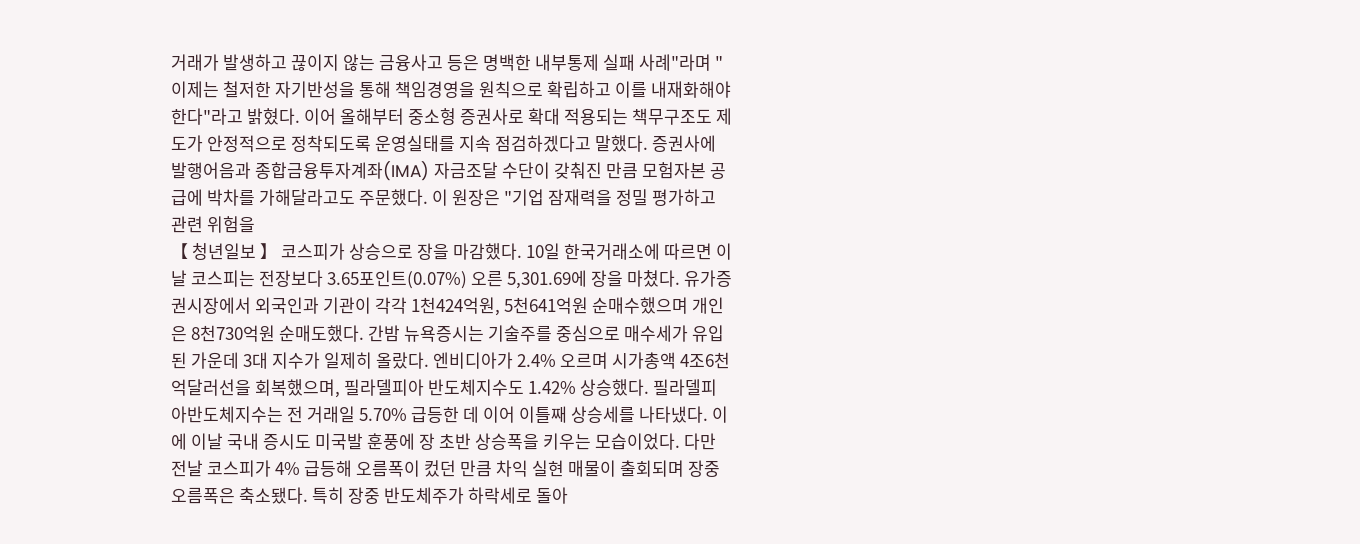거래가 발생하고 끊이지 않는 금융사고 등은 명백한 내부통제 실패 사례"라며 "이제는 철저한 자기반성을 통해 책임경영을 원칙으로 확립하고 이를 내재화해야 한다"라고 밝혔다. 이어 올해부터 중소형 증권사로 확대 적용되는 책무구조도 제도가 안정적으로 정착되도록 운영실태를 지속 점검하겠다고 말했다. 증권사에 발행어음과 종합금융투자계좌(IMA) 자금조달 수단이 갖춰진 만큼 모험자본 공급에 박차를 가해달라고도 주문했다. 이 원장은 "기업 잠재력을 정밀 평가하고 관련 위험을
【 청년일보 】 코스피가 상승으로 장을 마감했다. 10일 한국거래소에 따르면 이날 코스피는 전장보다 3.65포인트(0.07%) 오른 5,301.69에 장을 마쳤다. 유가증권시장에서 외국인과 기관이 각각 1천424억원, 5천641억원 순매수했으며 개인은 8천730억원 순매도했다. 간밤 뉴욕증시는 기술주를 중심으로 매수세가 유입된 가운데 3대 지수가 일제히 올랐다. 엔비디아가 2.4% 오르며 시가총액 4조6천억달러선을 회복했으며, 필라델피아 반도체지수도 1.42% 상승했다. 필라델피아반도체지수는 전 거래일 5.70% 급등한 데 이어 이틀째 상승세를 나타냈다. 이에 이날 국내 증시도 미국발 훈풍에 장 초반 상승폭을 키우는 모습이었다. 다만 전날 코스피가 4% 급등해 오름폭이 컸던 만큼 차익 실현 매물이 출회되며 장중 오름폭은 축소됐다. 특히 장중 반도체주가 하락세로 돌아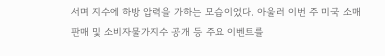서며 지수에 하방 압력을 가하는 모습이었다. 아울러 이번 주 미국 소매판매 및 소비자물가지수 공개 등 주요 이벤트를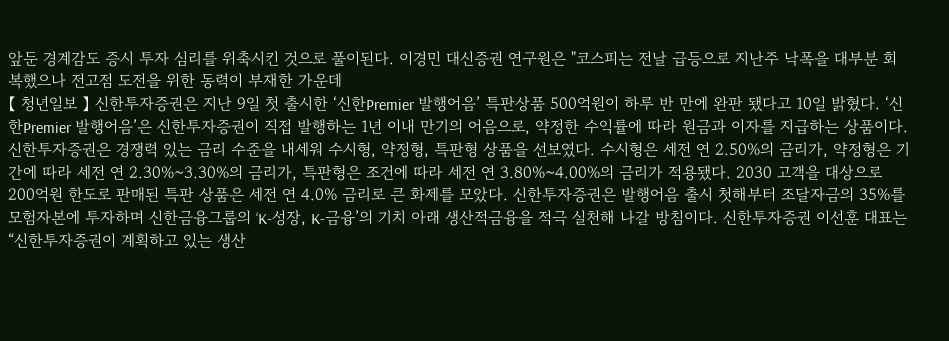앞둔 경계감도 증시 투자 심리를 위축시킨 것으로 풀이된다. 이경민 대신증권 연구원은 "코스피는 전날 급등으로 지난주 낙폭을 대부분 회복했으나 전고점 도전을 위한 동력이 부재한 가운데
【 청년일보 】 신한투자증권은 지난 9일 첫 출시한 ‘신한Premier 발행어음’ 특판상품 500억원이 하루 반 만에 완판 됐다고 10일 밝혔다. ‘신한Premier 발행어음’은 신한투자증권이 직접 발행하는 1년 이내 만기의 어음으로, 약정한 수익률에 따라 원금과 이자를 지급하는 상품이다. 신한투자증권은 경쟁력 있는 금리 수준을 내세워 수시형, 약정형, 특판형 상품을 선보였다. 수시형은 세전 연 2.50%의 금리가, 약정형은 기간에 따라 세전 연 2.30%~3.30%의 금리가, 특판형은 조건에 따라 세전 연 3.80%~4.00%의 금리가 적용됐다. 2030 고객을 대상으로 200억원 한도로 판매된 특판 상품은 세전 연 4.0% 금리로 큰 화제를 모았다. 신한투자증권은 발행어음 출시 첫해부터 조달자금의 35%를 모험자본에 투자하며 신한금융그룹의 ‘K-성장, K-금융’의 기치 아래 생산적금융을 적극 실천해 나갈 방침이다. 신한투자증권 이선훈 대표는 “신한투자증권이 계획하고 있는 생산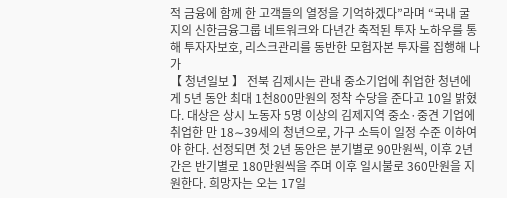적 금융에 함께 한 고객들의 열정을 기억하겠다”라며 “국내 굴지의 신한금융그룹 네트워크와 다년간 축적된 투자 노하우를 통해 투자자보호, 리스크관리를 동반한 모험자본 투자를 집행해 나가
【 청년일보 】 전북 김제시는 관내 중소기업에 취업한 청년에게 5년 동안 최대 1천800만원의 정착 수당을 준다고 10일 밝혔다. 대상은 상시 노동자 5명 이상의 김제지역 중소·중견 기업에 취업한 만 18∼39세의 청년으로, 가구 소득이 일정 수준 이하여야 한다. 선정되면 첫 2년 동안은 분기별로 90만원씩, 이후 2년간은 반기별로 180만원씩을 주며 이후 일시불로 360만원을 지원한다. 희망자는 오는 17일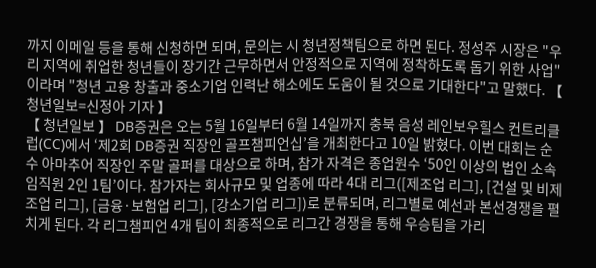까지 이메일 등을 통해 신청하면 되며, 문의는 시 청년정책팀으로 하면 된다. 정성주 시장은 "우리 지역에 취업한 청년들이 장기간 근무하면서 안정적으로 지역에 정착하도록 돕기 위한 사업"이라며 "청년 고용 창출과 중소기업 인력난 해소에도 도움이 될 것으로 기대한다"고 말했다. 【 청년일보=신정아 기자 】
【 청년일보 】 DB증권은 오는 5월 16일부터 6월 14일까지 충북 음성 레인보우힐스 컨트리클럽(CC)에서 ‘제2회 DB증권 직장인 골프챔피언십’을 개최한다고 10일 밝혔다. 이번 대회는 순수 아마추어 직장인 주말 골퍼를 대상으로 하며, 참가 자격은 종업원수 ‘50인 이상의 법인 소속 임직원 2인 1팀’이다. 참가자는 회사규모 및 업종에 따라 4대 리그([제조업 리그], [건설 및 비제조업 리그], [금융·보험업 리그], [강소기업 리그])로 분류되며, 리그별로 예선과 본선경쟁을 펼치게 된다. 각 리그챔피언 4개 팀이 최종적으로 리그간 경쟁을 통해 우승팀을 가리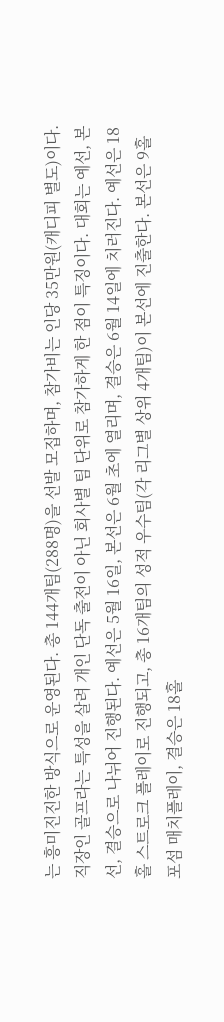는 흥미진진한 방식으로 운영된다. 총 144개팀(288명)을 선발 모집하며, 참가비는 인당 35만원(캐디피 별도)이다. 직장인 골프라는 특성을 살려 개인 단독 출전이 아닌 회사별 팀 단위로 참가하게 한 점이 특징이다. 대회는 예선, 본선, 결승으로 나뉘어 진행된다. 예선은 5월 16일, 본선은 6월 초에 열리며, 결승은 6월 14일에 치러진다. 예선은 18홀 스트로크 플레이로 진행되고, 총 16개팀의 성적 우수팀(각 리그별 상위 4개팀)이 본선에 진출한다. 본선은 9홀 포섬 매치플레이, 결승은 18홀